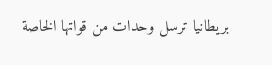بريطانيا ترسل وحدات من قواتها الخاصة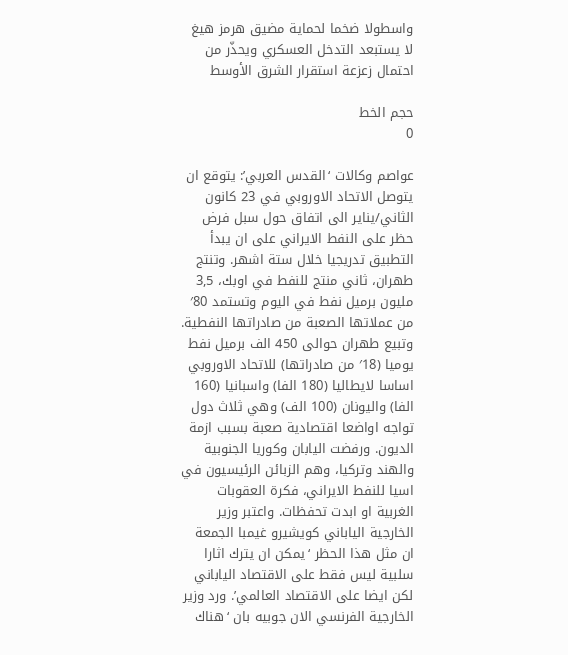واسطولا ضخما لحماية مضيق هرمز هيغ لا يستبعد التدخل العسكري ويحذّر من احتمال زعزعة استقرار الشرق الأوسط

حجم الخط
0

عواصم وكالات ‘القدس العربي’: يتوقع ان يتوصل الاتحاد الاوروبي في 23 كانون الثاني/يناير الى اتفاق حول سبل فرض حظر على النفط الايراني على ان يبدأ التطبيق تدريجيا خلال ستة اشهر. وتنتج طهران، ثاني منتج للنفط في اوبك، 3,5 مليون برميل نفط في اليوم وتستمد 80′ من عملاتها الصعبة من صادراتها النفطية. وتبيع طهران حوالى 450 الف برميل نفط يوميا (18′ من صادراتها) للاتحاد الاوروبي اساسا لايطاليا (180 الفا) واسبانيا (160 الفا) واليونان (100 الف) وهي ثلاث دول تواجه اواضعا اقتصادية صعبة بسبب ازمة الديون. ورفضت اليابان وكوريا الجنوبية والهند وتركيا، وهم الزبائن الرئيسيون في اسيا للنفط الايراني، فكرة العقوبات الغربية او ابدت تحفظات. واعتبر وزير الخارجية الياباني كويشيرو غيمبا الجمعة ان مثل هذا الحظر ‘يمكن ان يترك اثارا سلبية ليس فقط على الاقتصاد الياباني لكن ايضا على الاقتصاد العالمي’. ورد وزير الخارجية الفرنسي الان جوبيه بان ‘هناك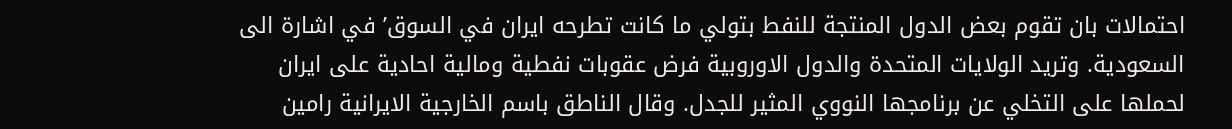احتمالات بان تقوم بعض الدول المنتجة للنفط بتولي ما كانت تطرحه ايران في السوق’ في اشارة الى السعودية. وتريد الولايات المتحدة والدول الاوروبية فرض عقوبات نفطية ومالية احادية على ايران لحملها على التخلي عن برنامجها النووي المثير للجدل. وقال الناطق باسم الخارجية الايرانية رامين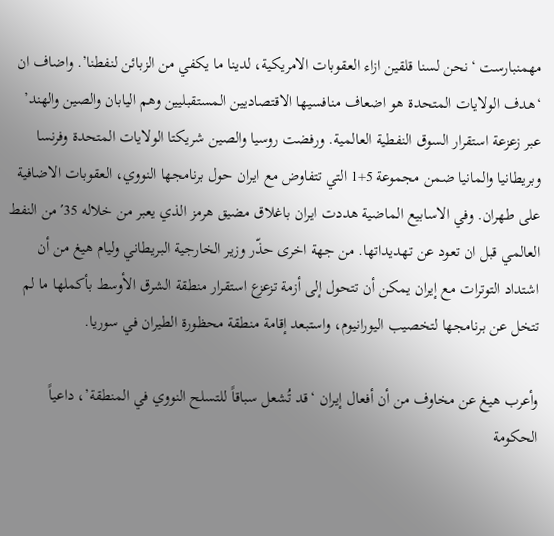مهمنبارست ‘نحن لسنا قلقين ازاء العقوبات الامريكية، لدينا ما يكفي من الزبائن لنفطنا’. واضاف ان ‘هدف الولايات المتحدة هو اضعاف منافسيها الاقتصاديين المستقبليين وهم اليابان والصين والهند’ عبر زعزعة استقرار السوق النفطية العالمية. ورفضت روسيا والصين شريكتا الولايات المتحدة وفرنسا وبريطانيا والمانيا ضمن مجموعة 5+1 التي تتفاوض مع ايران حول برنامجها النووي، العقوبات الاضافية على طهران. وفي الاسابيع الماضية هددت ايران باغلاق مضيق هرمز الذي يعبر من خلاله 35′ من النفط العالمي قبل ان تعود عن تهديداتها. من جهة اخرى حذّر وزير الخارجية البريطاني وليام هيغ من أن اشتداد التوترات مع إيران يمكن أن تتحول إلى أزمة تزعزع استقرار منطقة الشرق الأوسط بأكملها ما لم تتخل عن برنامجها لتخصيب اليورانيوم، واستبعد إقامة منطقة محظورة الطيران في سوريا.

وأعرب هيغ عن مخاوف من أن أفعال إيران ‘قد تُشعل سباقاً للتسلح النووي في المنطقة’، داعياً الحكومة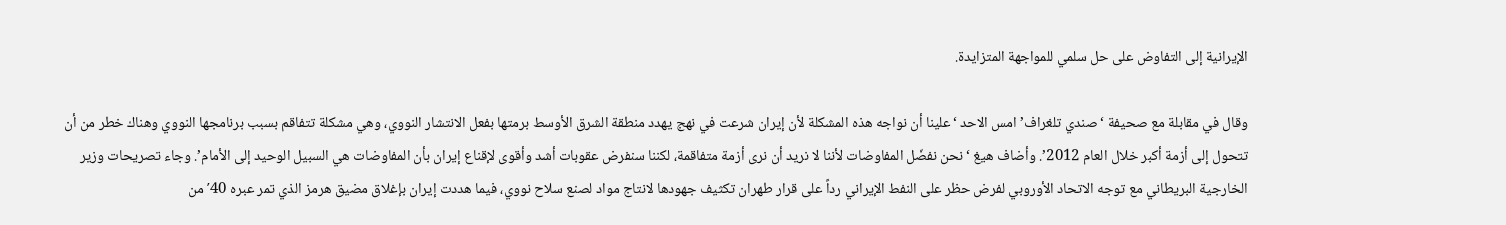الإيرانية إلى التفاوض على حل سلمي للمواجهة المتزايدة.

وقال في مقابلة مع صحيفة ‘صندي تلغراف’ امس الاحد ‘علينا أن نواجه هذه المشكلة لأن إيران شرعت في نهج يهدد منطقة الشرق الأوسط برمتها بفعل الانتشار النووي، وهي مشكلة تتفاقم بسبب برنامجها النووي وهناك خطر من أن تتحول إلى أزمة أكبر خلال العام 2012’. وأضاف هيغ ‘نحن نفضّل المفاوضات لأننا لا نريد أن نرى أزمة متفاقمة، لكننا سنفرض عقوبات أشد وأقوى لإقناع إيران بأن المفاوضات هي السبيل الوحيد إلى الأمام’. وجاء تصريحات وزير الخارجية البريطاني مع توجه الاتحاد الأوروبي لفرض حظر على النفط الإيراني رداً على قرار طهران تكثيف جهودها لانتاج مواد لصنع سلاح نووي، فيما هددت إيران بإغلاق مضيق هرمز الذي تمر عبره 40′ من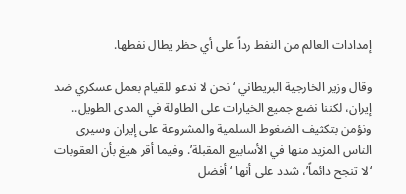إمدادات العالم من النفط رداً على أي حظر يطال نفطها.

وقال وزير الخارجية البريطاني ‘نحن لا ندعو للقيام بعمل عسكري ضد إيران، لكننا نضع جميع الخيارات على الطاولة في المدى الطويل.. ونؤمن بتكثيف الضغوط السلمية والمشروعة على إيران وسيرى الناس المزيد منها في الأسابيع المقبلة’. وفيما أقر هيغ بأن العقوبات ‘لا تنجح دائماً’، شدد على أنها ‘أفضل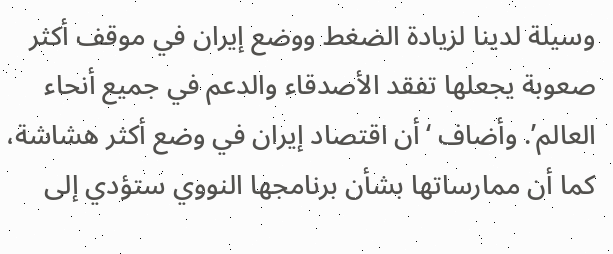وسيلة لدينا لزيادة الضغط ووضع إيران في موقف أكثر صعوبة يجعلها تفقد الأصدقاء والدعم في جميع أنحاء العالم’. وأضاف ‘أن اقتصاد إيران في وضع أكثر هشاشة، كما أن ممارساتها بشأن برنامجها النووي ستؤدي إلى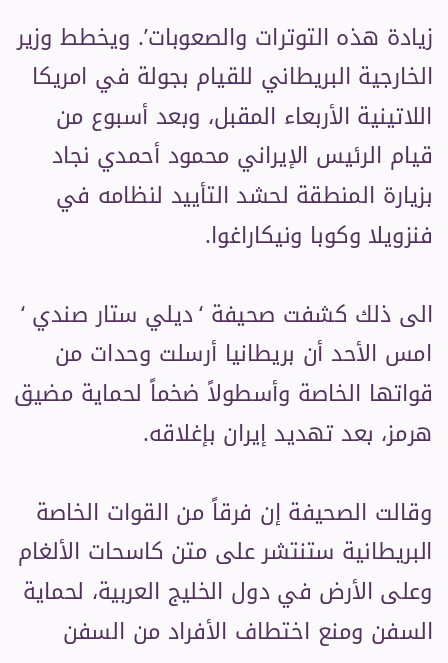زيادة هذه التوترات والصعوبات’. ويخطط وزير الخارجية البريطاني للقيام بجولة في امريكا اللاتينية الأربعاء المقبل، وبعد أسبوع من قيام الرئيس الإيراني محمود أحمدي نجاد بزيارة المنطقة لحشد التأييد لنظامه في فنزويلا وكوبا ونيكاراغوا.

الى ذلك كشفت صحيفة ‘ديلي ستار صندي ‘ امس الأحد أن بريطانيا أرسلت وحدات من قواتها الخاصة وأسطولاً ضخماً لحماية مضيق هرمز، بعد تهديد إيران بإغلاقه.

وقالت الصحيفة إن فرقاً من القوات الخاصة البريطانية ستنتشر على متن كاسحات الألغام وعلى الأرض في دول الخليج العربية، لحماية السفن ومنع اختطاف الأفراد من السفن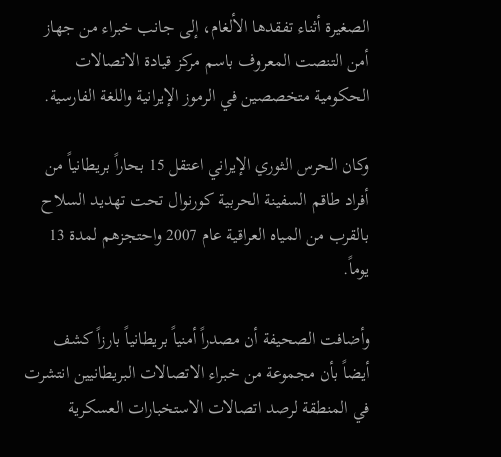الصغيرة أثناء تفقدها الألغام، إلى جانب خبراء من جهاز أمن التنصت المعروف باسم مركز قيادة الاتصالات الحكومية متخصصين في الرموز الإيرانية واللغة الفارسية.

وكان الحرس الثوري الإيراني اعتقل 15 بحاراً بريطانياً من أفراد طاقم السفينة الحربية كورنوال تحت تهديد السلاح بالقرب من المياه العراقية عام 2007 واحتجزهم لمدة 13 يوماً.

وأضافت الصحيفة أن مصدراً أمنياً بريطانياً بارزاً كشف أيضاً بأن مجموعة من خبراء الاتصالات البريطانيين انتشرت في المنطقة لرصد اتصالات الاستخبارات العسكرية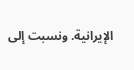الإيرانية. ونسبت إلى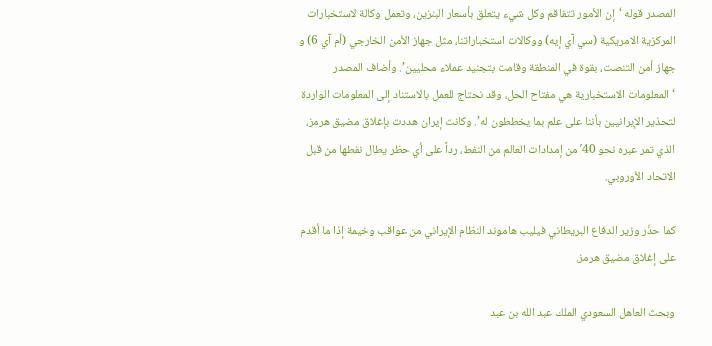المصدر قوله ‘إن الأمور تتفاقم وكل شيء يتعلق بأسعار البنزين، وتعمل وكالة لاستخبارات المركزية الامريكية (سي آي إيه) ووكالات استخباراتنا، مثل جهاز الأمن الخارجي (أم آي 6) و جهاز أمن التنصت، بقوة في المنطقة وقامت بتجنيد عملاء محليين’. وأضاف المصدر ‘المعلومات الاستخبارية هي مفتاح الحل، وقد نحتاج للعمل بالاستناد إلى المعلومات الواردة لتحذير الإيرانيين بأننا على علم بما يخططون له’. وكانت إيران هددت بإغلاق مضيق هرمز، الذي تمر عبره نحو 40′ من إمدادات العالم من النفط، رداً على أي حظر يطال نفطها من قبل الاتحاد الأوروبي.

كما حذّر وزير الدفاع البريطاني فيليب هاموند النظام الإيراني من عواقب وخيمة إذا ما أقدم على إغلاق مضيق هرمز.

وبحث العاهل السعودي الملك عبد الله بن عبد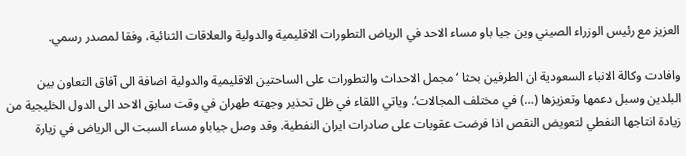العزيز مع رئيس الوزراء الصيني وين جيا باو مساء الاحد في الرياض التطورات الاقليمية والدولية والعلاقات الثنائية، وفقا لمصدر رسمي.

وافادت وكالة الانباء السعودية ان الطرفين بحثا ‘مجمل الاحداث والتطورات على الساحتين الاقليمية والدولية اضافة الى آفاق التعاون بين البلدين وسبل دعمها وتعزيزها (…) في مختلف المجالات’. وياتي اللقاء في ظل تحذير وجهته طهران في وقت سابق الاحد الى الدول الخليجية من زيادة انتاجها النفطي لتعويض النقص اذا فرضت عقوبات على صادرات ايران النفطية. وقد وصل جياباو مساء السبت الى الرياض في زيارة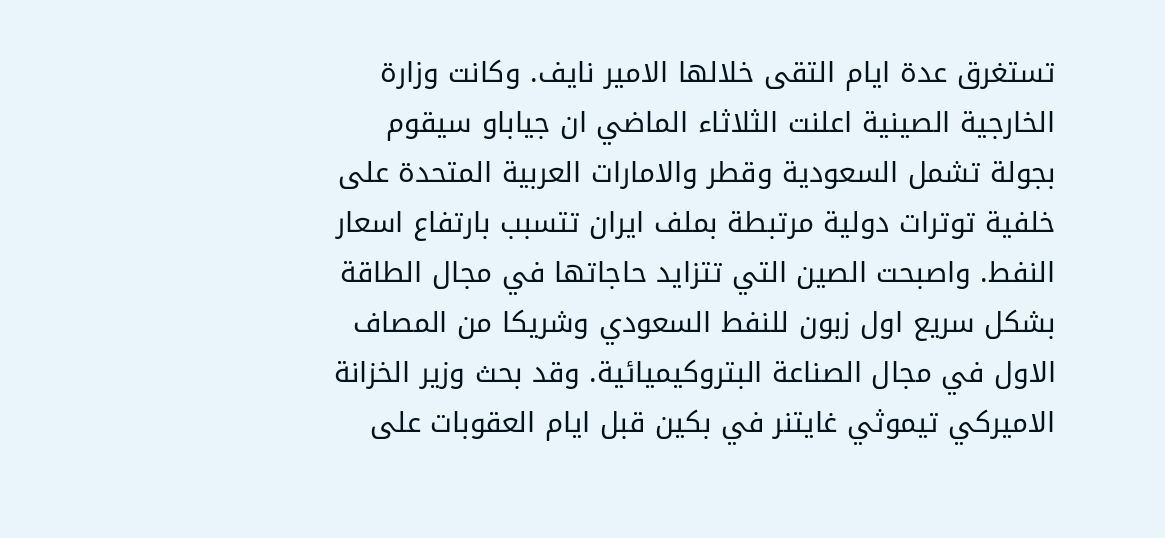تستغرق عدة ايام التقى خلالها الامير نايف. وكانت وزارة الخارجية الصينية اعلنت الثلاثاء الماضي ان جياباو سيقوم بجولة تشمل السعودية وقطر والامارات العربية المتحدة على خلفية توترات دولية مرتبطة بملف ايران تتسبب بارتفاع اسعار النفط. واصبحت الصين التي تتزايد حاجاتها في مجال الطاقة بشكل سريع اول زبون للنفط السعودي وشريكا من المصاف الاول في مجال الصناعة البتروكيميائية. وقد بحث وزير الخزانة الاميركي تيموثي غايتنر في بكين قبل ايام العقوبات على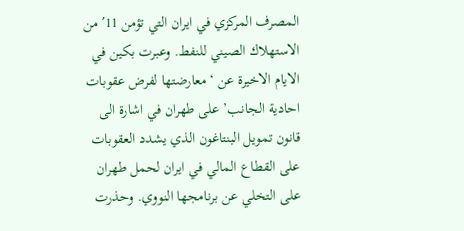المصرف المركزي في ايران التي تؤمن 11′ من الاستهلاك الصيني للنفط. وعبرت بكين في الايام الاخيرة عن ‘معارضتها لفرض عقوبات احادية الجانب’ على طهران في اشارة الى قانون تمويل البنتاغون الذي يشدد العقوبات على القطاع المالي في ايران لحمل طهران على التخلي عن برنامجها النووي. وحذرت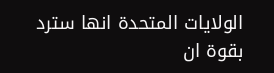الولايات المتحدة انها سترد بقوة ان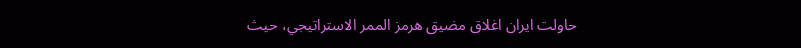حاولت ايران اغلاق مضيق هرمز الممر الاستراتيجي، حيث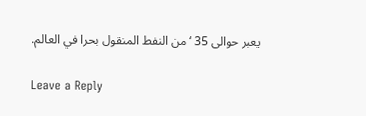يعبر حوالى 35 ‘ من النفط المنقول بحرا في العالم.

Leave a Reply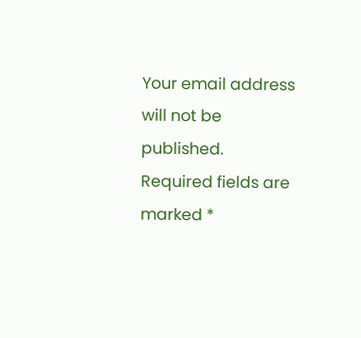Your email address will not be published. Required fields are marked *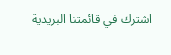اشترك في قائمتنا البريدية